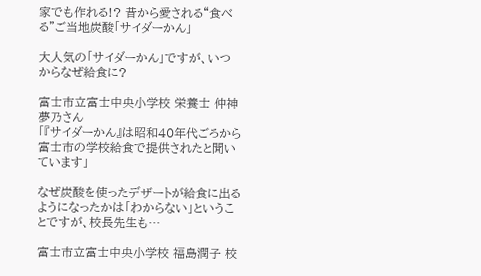家でも作れる!? 昔から愛される“食べる”ご当地炭酸「サイダーかん」

大人気の「サイダーかん」ですが、いつからなぜ給食に?

富士市立富士中央小学校 栄養士 仲神夢乃さん
「『サイダーかん』は昭和40年代ごろから富士市の学校給食で提供されたと聞いています」

なぜ炭酸を使ったデザートが給食に出るようになったかは「わからない」ということですが、校長先生も…

富士市立富士中央小学校 福島潤子 校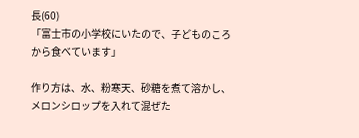長(60)
「富士市の小学校にいたので、子どものころから食べています」

作り方は、水、粉寒天、砂糖を煮て溶かし、メロンシロップを入れて混ぜた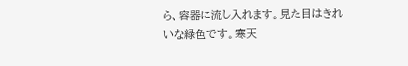ら、容器に流し入れます。見た目はきれいな緑色です。寒天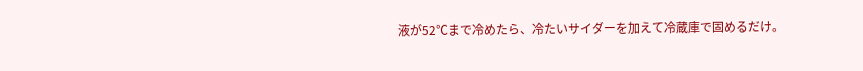液が52℃まで冷めたら、冷たいサイダーを加えて冷蔵庫で固めるだけ。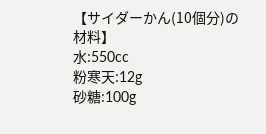【サイダーかん(10個分)の材料】
水:550cc
粉寒天:12g
砂糖:100g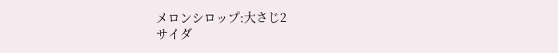メロンシロップ:大さじ2
サイダ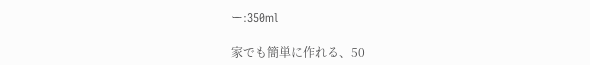ー:350ml

家でも簡単に作れる、50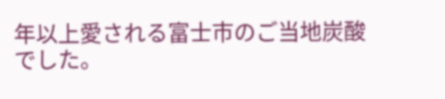年以上愛される富士市のご当地炭酸でした。